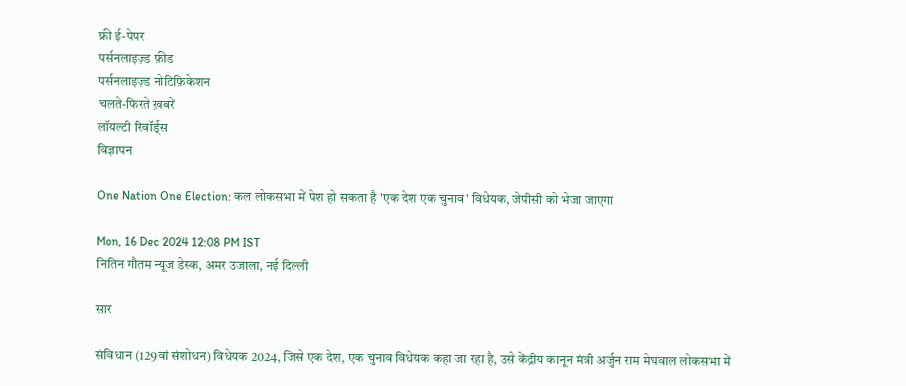फ्री ई-पेपर
पर्सनलाइज़्ड फ़ीड
पर्सनलाइज़्ड नोटिफ़िकेशन
चलते-फिरते ख़बरें
लॉयल्टी रिवॉर्ड्स
विज्ञापन

One Nation One Election: कल लोकसभा में पेश हो सकता है 'एक देश एक चुनाव' विधेयक, जेपीसी को भेजा जाएगा

Mon, 16 Dec 2024 12:08 PM IST
नितिन गौतम न्यूज डेस्क, अमर उजाला, नई दिल्ली

सार

संविधान (129वां संशोधन) विधेयक 2024, जिसे एक देश, एक चुनाव विधेयक कहा जा रहा है, उसे केंद्रीय कानून मंत्री अर्जुन राम मेघवाल लोकसभा में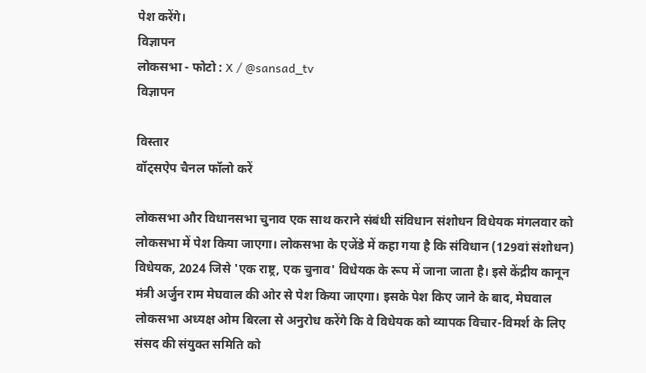पेश करेंगे।
विज्ञापन
लोकसभा - फोटो : X / @sansad_tv
विज्ञापन

विस्तार
वॉट्सऐप चैनल फॉलो करें

लोकसभा और विधानसभा चुनाव एक साथ कराने संबंधी संविधान संशोधन विधेयक मंगलवार को लोकसभा में पेश किया जाएगा। लोकसभा के एजेंडे में कहा गया है कि संविधान (129वां संशोधन) विधेयक, 2024 जिसे 'एक राष्ट्र, एक चुनाव' विधेयक के रूप में जाना जाता है। इसे केंद्रीय कानून मंत्री अर्जुन राम मेघवाल की ओर से पेश किया जाएगा। इसके पेश किए जाने के बाद, मेघवाल लोकसभा अध्यक्ष ओम बिरला से अनुरोध करेंगे कि वे विधेयक को व्यापक विचार-विमर्श के लिए संसद की संयुक्त समिति को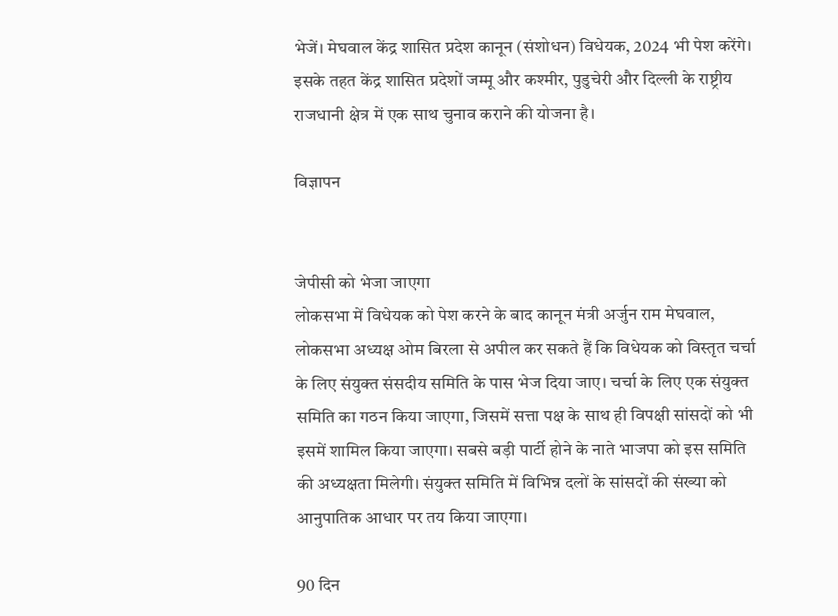भेजें। मेघवाल केंद्र शासित प्रदेश कानून (संशोधन) विधेयक, 2024 भी पेश करेंगे। इसके तहत केंद्र शासित प्रदेशों जम्मू और कश्मीर, पुडुचेरी और दिल्ली के राष्ट्रीय राजधानी क्षेत्र में एक साथ चुनाव कराने की योजना है।

विज्ञापन


जेपीसी को भेजा जाएगा
लोकसभा में विधेयक को पेश करने के बाद कानून मंत्री अर्जुन राम मेघवाल, लोकसभा अध्यक्ष ओम बिरला से अपील कर सकते हैं कि विधेयक को विस्तृत चर्चा के लिए संयुक्त संसदीय समिति के पास भेज दिया जाए। चर्चा के लिए एक संयुक्त समिति का गठन किया जाएगा, जिसमें सत्ता पक्ष के साथ ही विपक्षी सांसदों को भी इसमें शामिल किया जाएगा। सबसे बड़ी पार्टी होने के नाते भाजपा को इस समिति की अध्यक्षता मिलेगी। संयुक्त समिति में विभिन्न दलों के सांसदों की संख्या को आनुपातिक आधार पर तय किया जाएगा।

90 दिन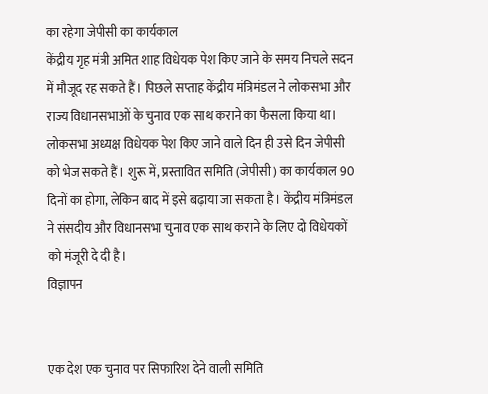का रहेगा जेपीसी का कार्यकाल
केंद्रीय गृह मंत्री अमित शाह विधेयक पेश किए जाने के समय निचले सदन में मौजूद रह सकते हैं। पिछले सप्ताह केंद्रीय मंत्रिमंडल ने लोकसभा और राज्य विधानसभाओं के चुनाव एक साथ कराने का फैसला किया था। लोकसभा अध्यक्ष विधेयक पेश किए जाने वाले दिन ही उसे दिन जेपीसी को भेज सकते हैं। शुरू में, प्रस्तावित समिति (जेपीसी) का कार्यकाल 90 दिनों का होगा, लेकिन बाद में इसे बढ़ाया जा सकता है। केंद्रीय मंत्रिमंडल ने संसदीय और विधानसभा चुनाव एक साथ कराने के लिए दो विधेयकों को मंजूरी दे दी है।
विज्ञापन


एक देश एक चुनाव पर सिफारिश देने वाली समिति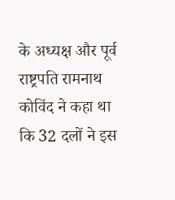के अध्यक्ष और पूर्व राष्ट्रपति रामनाथ कोविंद ने कहा था कि 32 दलों ने इस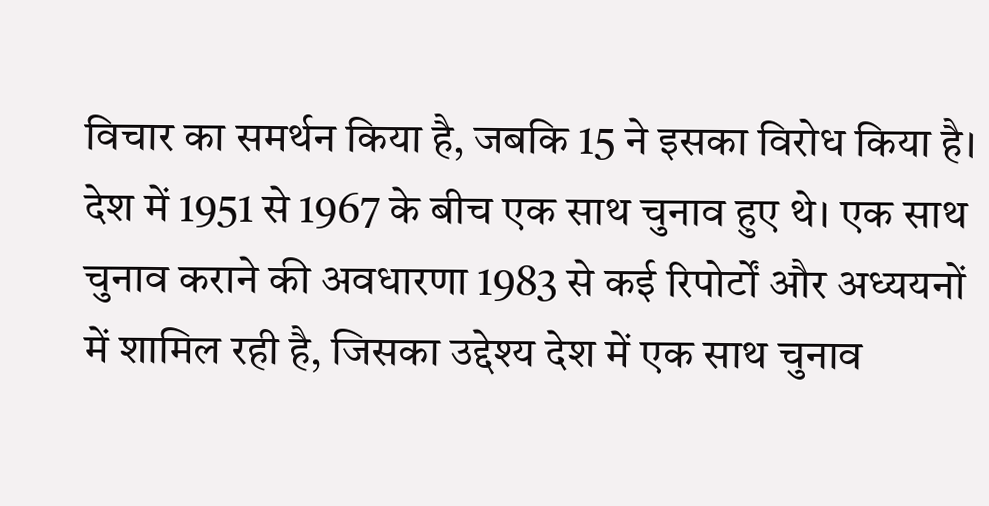विचार का समर्थन किया है, जबकि 15 ने इसका विरोध किया है। देश में 1951 से 1967 के बीच एक साथ चुनाव हुए थे। एक साथ चुनाव कराने की अवधारणा 1983 से कई रिपोर्टों और अध्ययनों में शामिल रही है, जिसका उद्देश्य देश में एक साथ चुनाव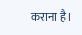कराना है।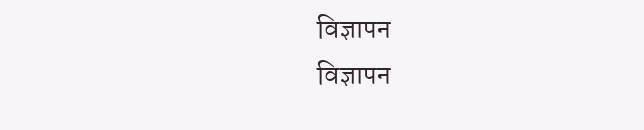विज्ञापन
विज्ञापन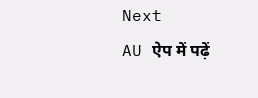Next
AU ऐप में पढ़ें